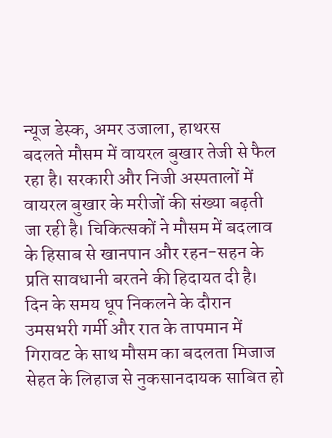न्यूज डेस्क, अमर उजाला, हाथरस
बदलते मौसम में वायरल बुखार तेजी से फैल रहा है। सरकारी और निजी अस्पतालों में वायरल बुखार के मरीजों की संख्या बढ़ती जा रही है। चिकित्सकों ने मौसम में बदलाव के हिसाब से खानपान और रहन-सहन के प्रति सावधानी बरतने की हिदायत दी है।
दिन के समय धूप निकलने के दौरान उमसभरी गर्मी और रात के तापमान में गिरावट के साथ मौसम का बदलता मिजाज सेहत के लिहाज से नुकसानदायक साबित हो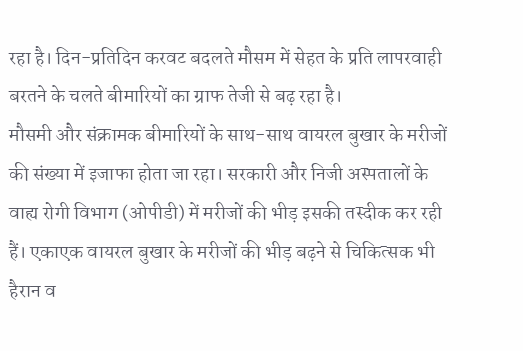रहा है। दिन-प्रतिदिन करवट बदलते मौसम में सेहत के प्रति लापरवाही बरतने के चलते बीमारियों का ग्राफ तेजी से बढ़ रहा है।
मौसमी और संक्रामक बीमारियों के साथ-साथ वायरल बुखार के मरीजों की संख्या में इजाफा होता जा रहा। सरकारी और निजी अस्पतालों के वाह्य रोगी विभाग (ओपीडी) में मरीजों की भीड़ इसकी तस्दीक कर रही हैं। एकाएक वायरल बुखार के मरीजों की भीड़ बढ़ने से चिकित्सक भी हैरान व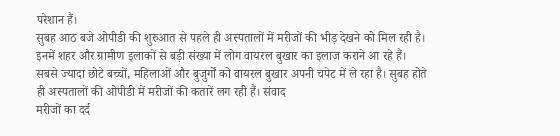परेशान हैं।
सुबह आठ बजे ओपीडी की शुरुआत से पहले ही अस्पतालों में मरीजों की भीड़ देखने को मिल रही है। इनमें शहर और ग्रामीण इलाकों से बड़ी संख्या में लोग वायरल बुखार का इलाज कराने आ रहे हैं। सबसे ज्यादा छोटे बच्चों, महिलाओं और बुजुर्गों को वायरल बुखार अपनी चपेट में ले रहा है। सुबह होते ही अस्पतालों की ओपीडी में मरीजों की कतारें लग रही हैं। संवाद
मरीजों का दर्द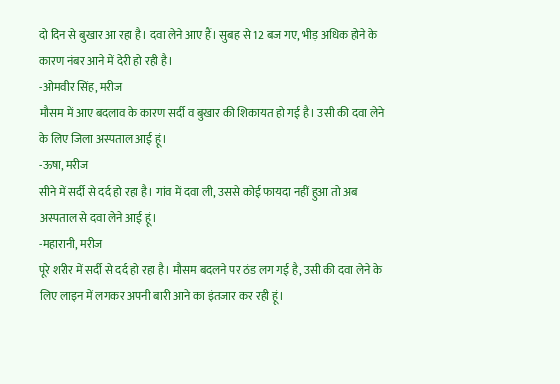दो दिन से बुखार आ रहा है। दवा लेने आए हैं। सुबह से 12 बज गए, भीड़ अधिक होने के कारण नंबर आने में देरी हो रही है।
-ओमवीर सिंह, मरीज
मौसम में आए बदलाव के कारण सर्दी व बुखार की शिकायत हो गई है। उसी की दवा लेने के लिए जिला अस्पताल आई हूं।
-ऊषा, मरीज
सीने में सर्दी से दर्द हो रहा है। गांव में दवा ली, उससे कोई फायदा नहीं हुआ तो अब अस्पताल से दवा लेने आई हूं।
-महारानी, मरीज
पूरे शरीर में सर्दी से दर्द हो रहा है। मौसम बदलने पर ठंड लग गई है, उसी की दवा लेने के लिए लाइन में लगकर अपनी बारी आने का इंतजार कर रही हूं।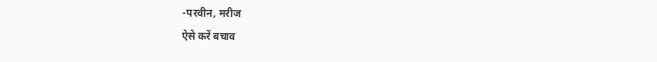-परवीन, मरीज
ऐसे करें बचाव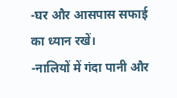-घर और आसपास सफाई का ध्यान रखें।
-नालियों में गंदा पानी और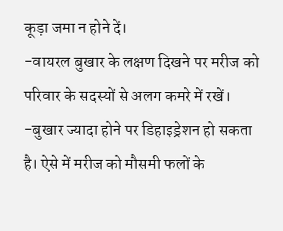कूड़ा जमा न होने दें।
-वायरल बुखार के लक्षण दिखने पर मरीज को परिवार के सदस्यों से अलग कमरे में रखें।
-बुखार ज्यादा होने पर डिहाइड्रेशन हो सकता है। ऐसे में मरीज को मौसमी फलों के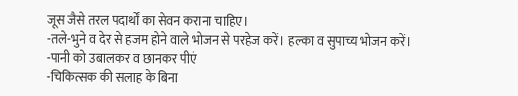जूस जैसे तरल पदार्थों का सेवन कराना चाहिए।
-तले-भुने व देर से हजम होने वाले भोजन से परहेज करें। हल्का व सुपाच्य भोजन करें।
-पानी को उबालकर व छानकर पीएं
-चिकित्सक की सलाह के बिना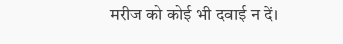मरीज को कोई भी दवाई न दें।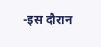-इस दौरान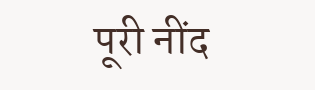पूरी नींद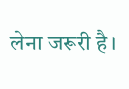लेना जरूरी है।